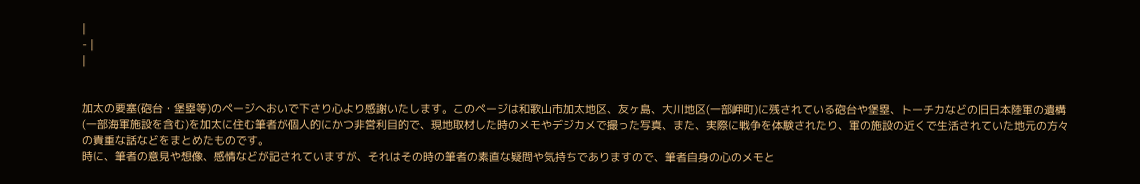|
- |
|


加太の要塞(砲台・堡塁等)のページへおいで下さり心より感謝いたします。このページは和歌山市加太地区、友ヶ島、大川地区(一部岬町)に残されている砲台や堡塁、トーチカなどの旧日本陸軍の遺構(一部海軍施設を含む)を加太に住む筆者が個人的にかつ非営利目的で、現地取材した時のメモやデジカメで撮った写真、また、実際に戦争を体験されたり、軍の施設の近くで生活されていた地元の方々の貴重な話などをまとめたものです。
時に、筆者の意見や想像、感情などが記されていますが、それはその時の筆者の素直な疑問や気持ちでありますので、筆者自身の心のメモと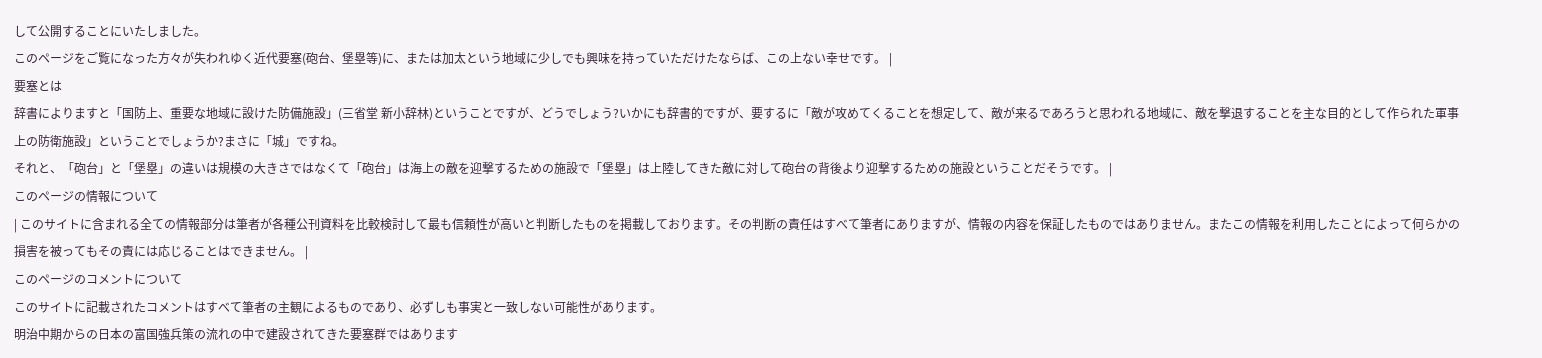して公開することにいたしました。
このページをご覧になった方々が失われゆく近代要塞(砲台、堡塁等)に、または加太という地域に少しでも興味を持っていただけたならば、この上ない幸せです。 |
要塞とは
辞書によりますと「国防上、重要な地域に設けた防備施設」(三省堂 新小辞林)ということですが、どうでしょう?いかにも辞書的ですが、要するに「敵が攻めてくることを想定して、敵が来るであろうと思われる地域に、敵を撃退することを主な目的として作られた軍事上の防衛施設」ということでしょうか?まさに「城」ですね。
それと、「砲台」と「堡塁」の違いは規模の大きさではなくて「砲台」は海上の敵を迎撃するための施設で「堡塁」は上陸してきた敵に対して砲台の背後より迎撃するための施設ということだそうです。 |
このページの情報について
| このサイトに含まれる全ての情報部分は筆者が各種公刊資料を比較検討して最も信頼性が高いと判断したものを掲載しております。その判断の責任はすべて筆者にありますが、情報の内容を保証したものではありません。またこの情報を利用したことによって何らかの損害を被ってもその責には応じることはできません。 |
このページのコメントについて
このサイトに記載されたコメントはすべて筆者の主観によるものであり、必ずしも事実と一致しない可能性があります。
明治中期からの日本の富国強兵策の流れの中で建設されてきた要塞群ではあります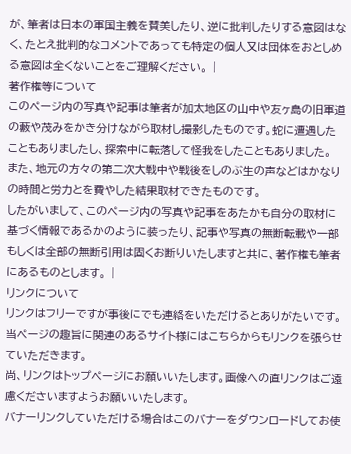が、筆者は日本の軍国主義を賛美したり、逆に批判したりする意図はなく、たとえ批判的なコメントであっても特定の個人又は団体をおとしめる意図は全くないことをご理解ください。 |
著作権等について
このページ内の写真や記事は筆者が加太地区の山中や友ヶ島の旧軍道の藪や茂みをかき分けながら取材し撮影したものです。蛇に遭遇したこともありましたし、探索中に転落して怪我をしたこともありました。
また、地元の方々の第二次大戦中や戦後をしのぶ生の声などはかなりの時間と労力とを費やした結果取材できたものです。
したがいまして、このページ内の写真や記事をあたかも自分の取材に基づく情報であるかのように装ったり、記事や写真の無断転載や一部もしくは全部の無断引用は固くお断りいたしますと共に、著作権も筆者にあるものとします。 |
リンクについて
リンクはフリーですが事後にでも連絡をいただけるとありがたいです。当ページの趣旨に関連のあるサイト様にはこちらからもリンクを張らせていただきます。
尚、リンクはトップページにお願いいたします。画像への直リンクはご遠慮くださいますようお願いいたします。
バナーリンクしていただける場合はこのバナーをダウンロードしてお使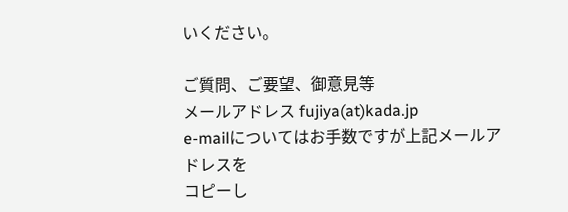いください。

ご質問、ご要望、御意見等
メールアドレス fujiya(at)kada.jp
e-mailについてはお手数ですが上記メールアドレスを
コピーし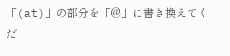「(at)」の部分を「@」に書き換えてくだ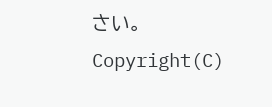さい。
Copyright(C)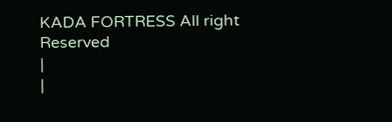KADA FORTRESS All right Reserved
|
|